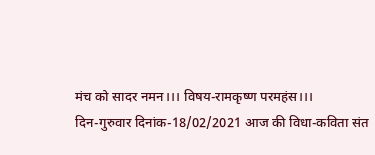मंच को सादर नमन।।। विषय-रामकृष्ण परमहंस।।।
दिन-गुरुवार दिनांक-18/02/2021 आज की विधा-कविता संत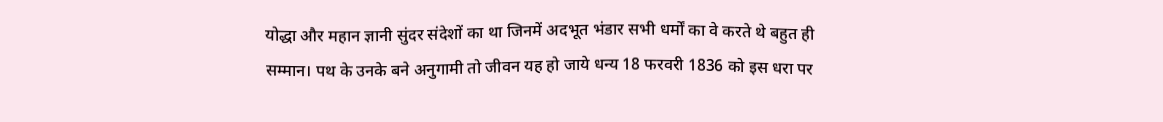योद्धा और महान ज्ञानी सुंदर संदेशों का था जिनमें अदभूत भंडार सभी धर्मों का वे करते थे बहुत ही सम्मान। पथ के उनके बने अनुगामी तो जीवन यह हो जाये धन्य 18 फरवरी 1836 को इस धरा पर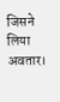जिसने लिया अवतार।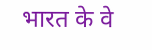भारत के वे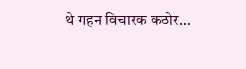थे गहन विचारक कठोर…